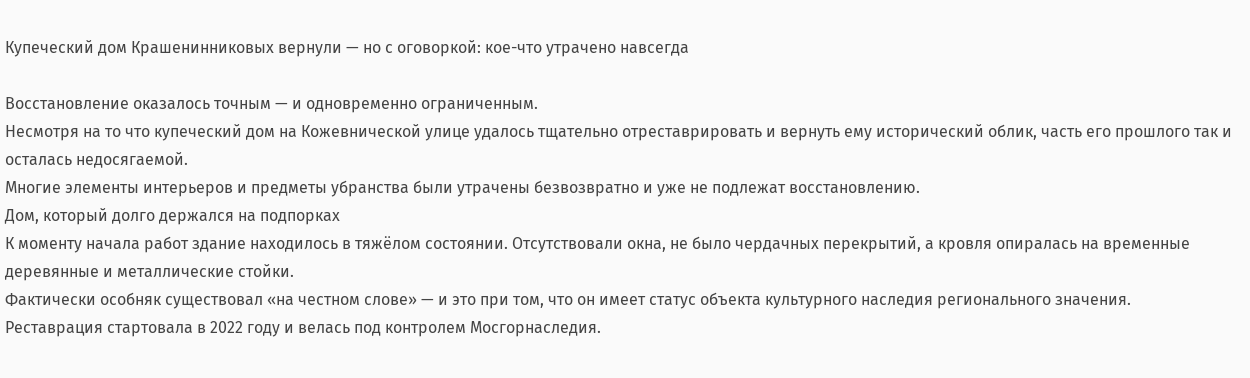Купеческий дом Крашенинниковых вернули — но с оговоркой: кое-что утрачено навсегда

Восстановление оказалось точным — и одновременно ограниченным.
Несмотря на то что купеческий дом на Кожевнической улице удалось тщательно отреставрировать и вернуть ему исторический облик, часть его прошлого так и осталась недосягаемой.
Многие элементы интерьеров и предметы убранства были утрачены безвозвратно и уже не подлежат восстановлению.
Дом, который долго держался на подпорках
К моменту начала работ здание находилось в тяжёлом состоянии. Отсутствовали окна, не было чердачных перекрытий, а кровля опиралась на временные деревянные и металлические стойки.
Фактически особняк существовал «на честном слове» — и это при том, что он имеет статус объекта культурного наследия регионального значения.
Реставрация стартовала в 2022 году и велась под контролем Мосгорнаследия.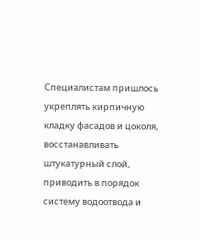Специалистам пришлось укреплять кирпичную кладку фасадов и цоколя, восстанавливать штукатурный слой, приводить в порядок систему водоотвода и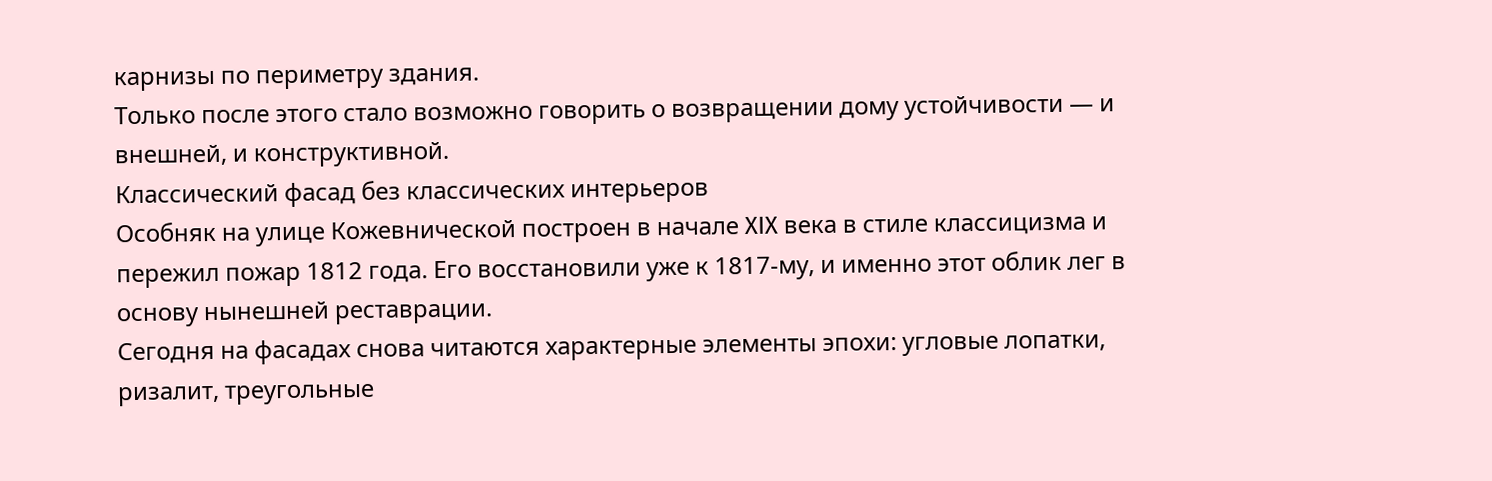карнизы по периметру здания.
Только после этого стало возможно говорить о возвращении дому устойчивости — и внешней, и конструктивной.
Классический фасад без классических интерьеров
Особняк на улице Кожевнической построен в начале XIX века в стиле классицизма и пережил пожар 1812 года. Его восстановили уже к 1817-му, и именно этот облик лег в основу нынешней реставрации.
Сегодня на фасадах снова читаются характерные элементы эпохи: угловые лопатки, ризалит, треугольные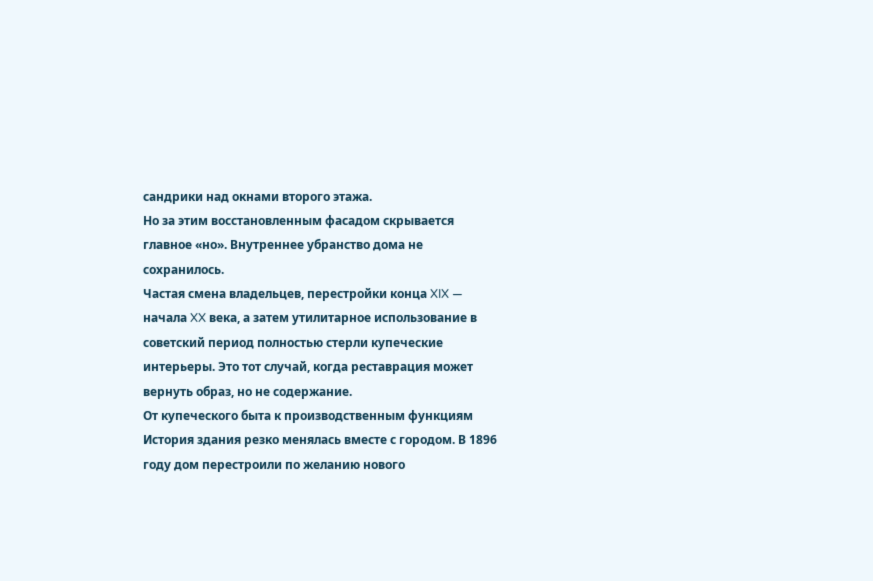сандрики над окнами второго этажа.
Но за этим восстановленным фасадом скрывается главное «но». Внутреннее убранство дома не сохранилось.
Частая смена владельцев, перестройки конца XIX — начала XX века, а затем утилитарное использование в советский период полностью стерли купеческие интерьеры. Это тот случай, когда реставрация может вернуть образ, но не содержание.
От купеческого быта к производственным функциям
История здания резко менялась вместе с городом. В 1896 году дом перестроили по желанию нового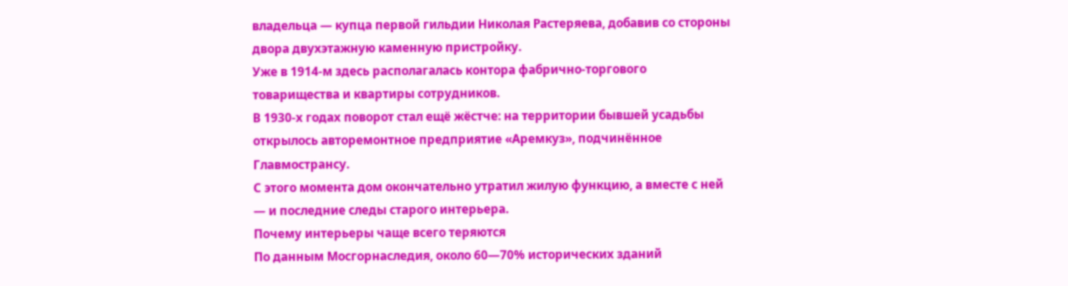владельца — купца первой гильдии Николая Растеряева, добавив со стороны двора двухэтажную каменную пристройку.
Уже в 1914-м здесь располагалась контора фабрично-торгового товарищества и квартиры сотрудников.
В 1930-х годах поворот стал ещё жёстче: на территории бывшей усадьбы открылось авторемонтное предприятие «Аремкуз», подчинённое Главмострансу.
С этого момента дом окончательно утратил жилую функцию, а вместе с ней — и последние следы старого интерьера.
Почему интерьеры чаще всего теряются
По данным Мосгорнаследия, около 60—70% исторических зданий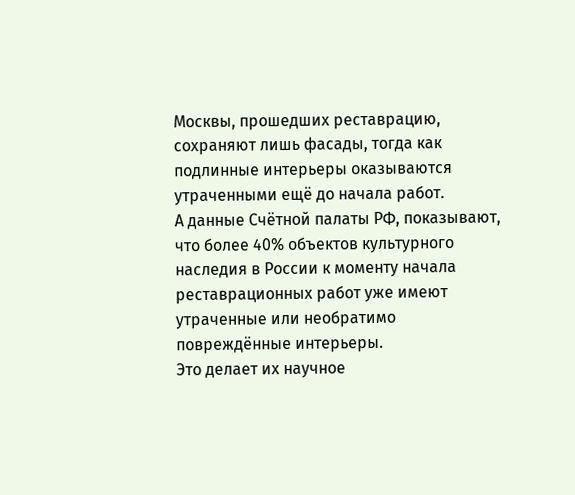Москвы, прошедших реставрацию, сохраняют лишь фасады, тогда как подлинные интерьеры оказываются утраченными ещё до начала работ.
A данные Счётной палаты РФ, показывают, что более 40% объектов культурного наследия в России к моменту начала реставрационных работ уже имеют утраченные или необратимо повреждённые интерьеры.
Это делает их научное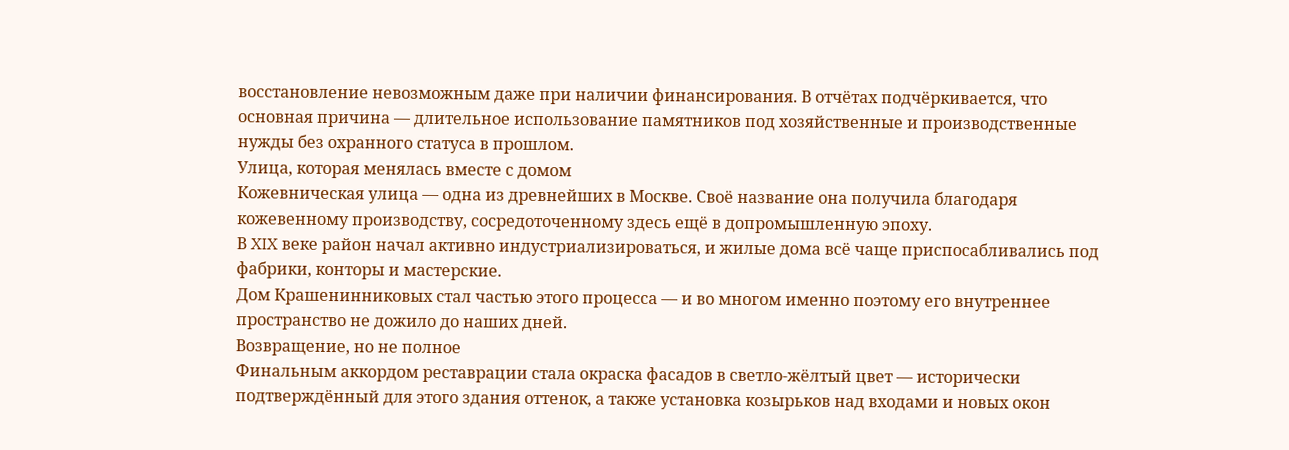восстановление невозможным даже при наличии финансирования. В отчётах подчёркивается, что основная причина — длительное использование памятников под хозяйственные и производственные нужды без охранного статуса в прошлом.
Улица, которая менялась вместе с домом
Кожевническая улица — одна из древнейших в Москве. Своё название она получила благодаря кожевенному производству, сосредоточенному здесь ещё в допромышленную эпоху.
В XIX веке район начал активно индустриализироваться, и жилые дома всё чаще приспосабливались под фабрики, конторы и мастерские.
Дом Крашенинниковых стал частью этого процесса — и во многом именно поэтому его внутреннее пространство не дожило до наших дней.
Возвращение, но не полное
Финальным аккордом реставрации стала окраска фасадов в светло-жёлтый цвет — исторически подтверждённый для этого здания оттенок, а также установка козырьков над входами и новых окон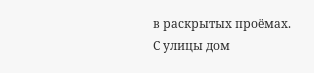в раскрытых проёмах.
С улицы дом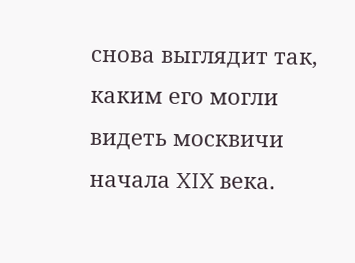снова выглядит так, каким его могли видеть москвичи начала XIX века.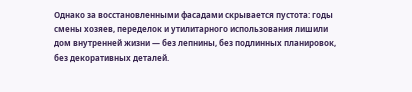Однако за восстановленными фасадами скрывается пустота: годы смены хозяев, переделок и утилитарного использования лишили дом внутренней жизни — без лепнины, без подлинных планировок, без декоративных деталей.